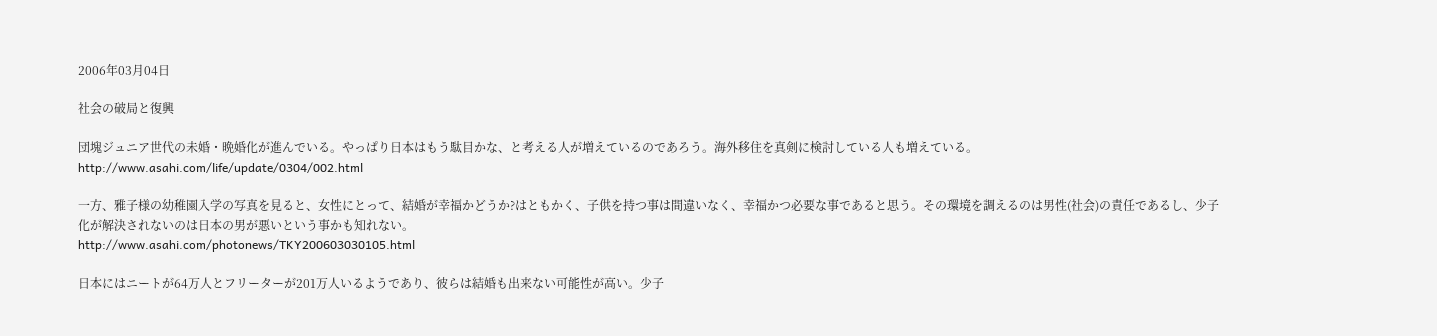2006年03月04日

社会の破局と復興

団塊ジュニア世代の未婚・晩婚化が進んでいる。やっぱり日本はもう駄目かな、と考える人が増えているのであろう。海外移住を真剣に検討している人も増えている。
http://www.asahi.com/life/update/0304/002.html

一方、雅子様の幼稚園入学の写真を見ると、女性にとって、結婚が幸福かどうか?はともかく、子供を持つ事は間違いなく、幸福かつ必要な事であると思う。その環境を調えるのは男性(社会)の責任であるし、少子化が解決されないのは日本の男が悪いという事かも知れない。
http://www.asahi.com/photonews/TKY200603030105.html

日本にはニートが64万人とフリーターが201万人いるようであり、彼らは結婚も出来ない可能性が高い。少子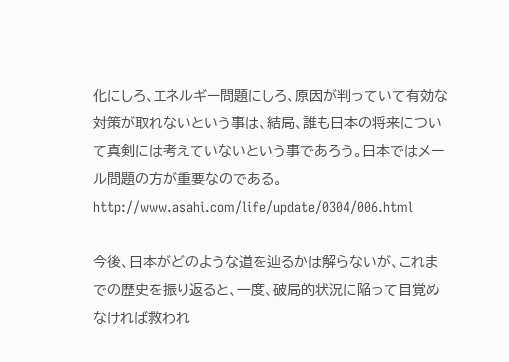化にしろ、エネルギー問題にしろ、原因が判っていて有効な対策が取れないという事は、結局、誰も日本の将来について真剣には考えていないという事であろう。日本ではメール問題の方が重要なのである。
http://www.asahi.com/life/update/0304/006.html

今後、日本がどのような道を辿るかは解らないが、これまでの歴史を振り返ると、一度、破局的状況に陥って目覚めなければ救われ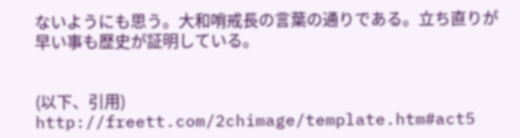ないようにも思う。大和哨戒長の言葉の通りである。立ち直りが早い事も歴史が証明している。


(以下、引用)
http://freett.com/2chimage/template.htm#act5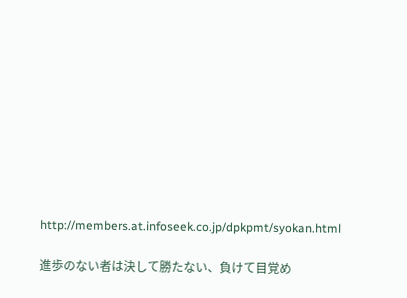http://members.at.infoseek.co.jp/dpkpmt/syokan.html

進歩のない者は決して勝たない、負けて目覚め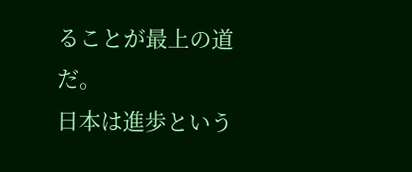ることが最上の道だ。
日本は進歩という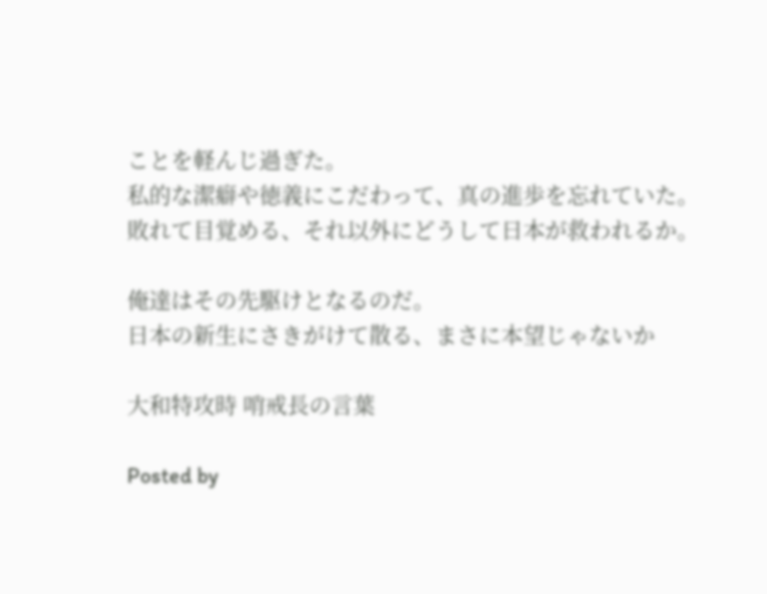ことを軽んじ過ぎた。
私的な潔癖や徳義にこだわって、真の進歩を忘れていた。
敗れて目覚める、それ以外にどうして日本が救われるか。

俺達はその先駆けとなるのだ。
日本の新生にさきがけて散る、まさに本望じゃないか

大和特攻時 哨戒長の言葉

Posted by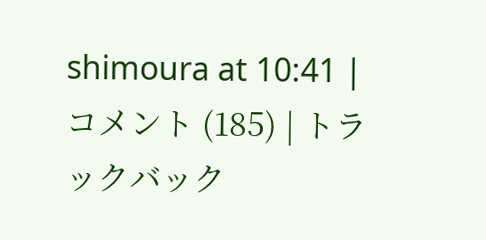shimoura at 10:41 | コメント (185) | トラックバック